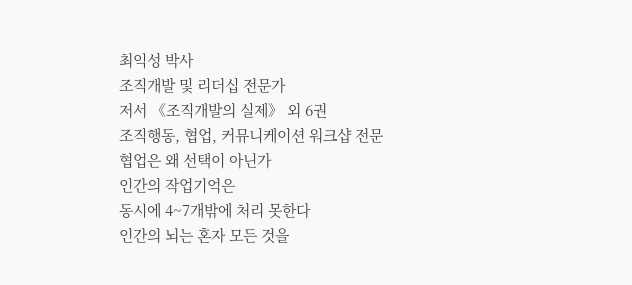최익성 박사
조직개발 및 리더십 전문가
저서 《조직개발의 실제》 외 6권
조직행동, 협업, 커뮤니케이션 워크샵 전문
협업은 왜 선택이 아닌가
인간의 작업기억은
동시에 4~7개밖에 처리 못한다
인간의 뇌는 혼자 모든 것을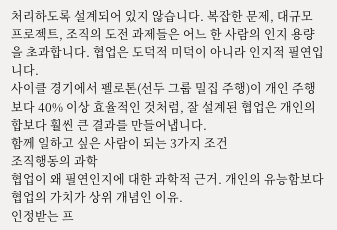처리하도록 설계되어 있지 않습니다. 복잡한 문제, 대규모 프로젝트, 조직의 도전 과제들은 어느 한 사람의 인지 용량을 초과합니다. 협업은 도덕적 미덕이 아니라 인지적 필연입니다.
사이클 경기에서 펠로톤(선두 그룹 밀집 주행)이 개인 주행보다 40% 이상 효율적인 것처럼, 잘 설계된 협업은 개인의 합보다 훨씬 큰 결과를 만들어냅니다.
함께 일하고 싶은 사람이 되는 3가지 조건
조직행동의 과학
협업이 왜 필연인지에 대한 과학적 근거. 개인의 유능함보다 협업의 가치가 상위 개념인 이유.
인정받는 프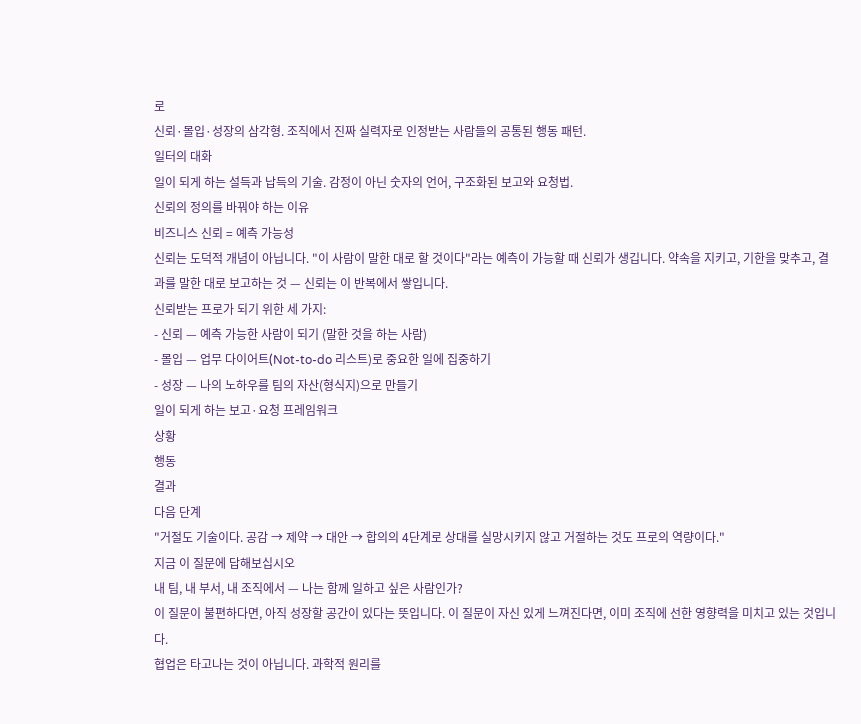로
신뢰·몰입·성장의 삼각형. 조직에서 진짜 실력자로 인정받는 사람들의 공통된 행동 패턴.
일터의 대화
일이 되게 하는 설득과 납득의 기술. 감정이 아닌 숫자의 언어, 구조화된 보고와 요청법.
신뢰의 정의를 바꿔야 하는 이유
비즈니스 신뢰 = 예측 가능성
신뢰는 도덕적 개념이 아닙니다. "이 사람이 말한 대로 할 것이다"라는 예측이 가능할 때 신뢰가 생깁니다. 약속을 지키고, 기한을 맞추고, 결과를 말한 대로 보고하는 것 — 신뢰는 이 반복에서 쌓입니다.
신뢰받는 프로가 되기 위한 세 가지:
- 신뢰 — 예측 가능한 사람이 되기 (말한 것을 하는 사람)
- 몰입 — 업무 다이어트(Not-to-do 리스트)로 중요한 일에 집중하기
- 성장 — 나의 노하우를 팀의 자산(형식지)으로 만들기
일이 되게 하는 보고·요청 프레임워크
상황
행동
결과
다음 단계
"거절도 기술이다. 공감 → 제약 → 대안 → 합의의 4단계로 상대를 실망시키지 않고 거절하는 것도 프로의 역량이다."
지금 이 질문에 답해보십시오
내 팀, 내 부서, 내 조직에서 — 나는 함께 일하고 싶은 사람인가?
이 질문이 불편하다면, 아직 성장할 공간이 있다는 뜻입니다. 이 질문이 자신 있게 느껴진다면, 이미 조직에 선한 영향력을 미치고 있는 것입니다.
협업은 타고나는 것이 아닙니다. 과학적 원리를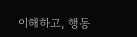이해하고, 행동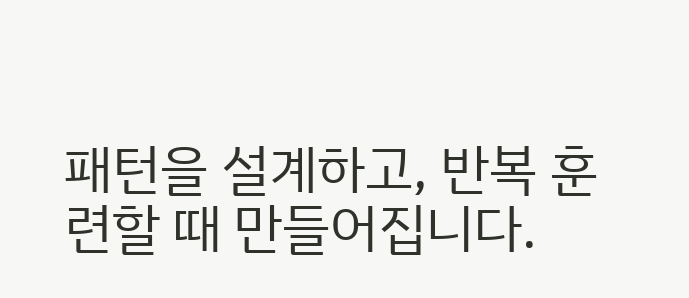패턴을 설계하고, 반복 훈련할 때 만들어집니다.